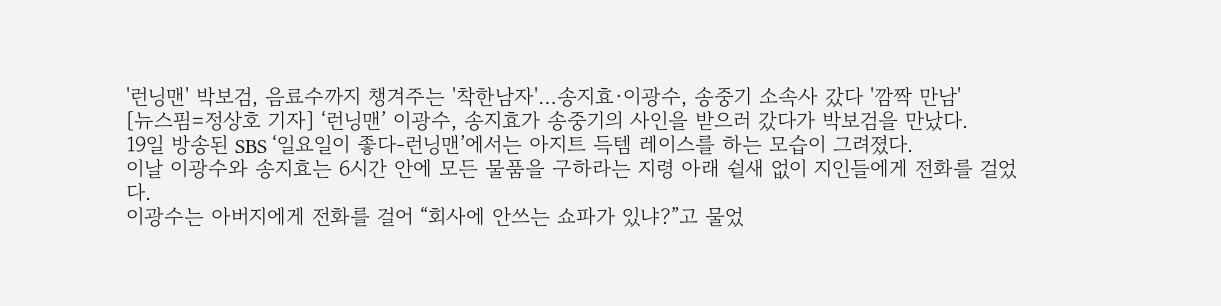'런닝맨' 박보검, 음료수까지 챙겨주는 '착한남자'…송지효·이광수, 송중기 소속사 갔다 '깜짝 만남'
[뉴스핌=정상호 기자] ‘런닝맨’ 이광수, 송지효가 송중기의 사인을 받으러 갔다가 박보검을 만났다.
19일 방송된 SBS ‘일요일이 좋다-런닝맨’에서는 아지트 득템 레이스를 하는 모습이 그려졌다.
이날 이광수와 송지효는 6시간 안에 모든 물품을 구하라는 지령 아래 쉴새 없이 지인들에게 전화를 걸었다.
이광수는 아버지에게 전화를 걸어 “회사에 안쓰는 쇼파가 있냐?”고 물었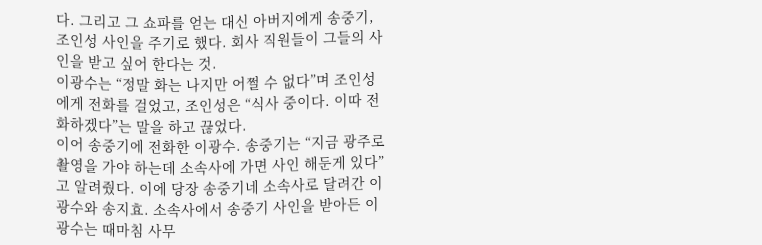다. 그리고 그 쇼파를 얻는 대신 아버지에게 송중기, 조인성 사인을 주기로 했다. 회사 직원들이 그들의 사인을 받고 싶어 한다는 것.
이광수는 “정말 화는 나지만 어쩔 수 없다”며 조인성에게 전화를 걸었고, 조인성은 “식사 중이다. 이따 전화하겠다”는 말을 하고 끊었다.
이어 송중기에 전화한 이광수. 송중기는 “지금 광주로 촬영을 가야 하는데 소속사에 가면 사인 해둔게 있다”고 알려줬다. 이에 당장 송중기네 소속사로 달려간 이광수와 송지효. 소속사에서 송중기 사인을 받아든 이광수는 때마침 사무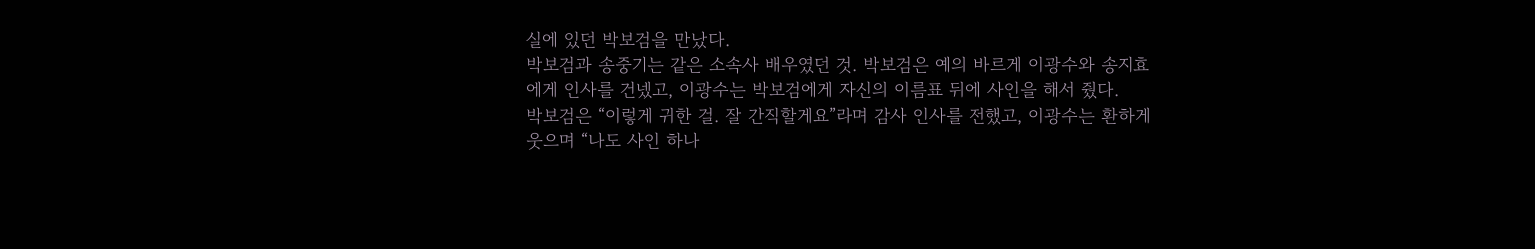실에 있던 박보검을 만났다.
박보검과 송중기는 같은 소속사 배우였던 것. 박보검은 예의 바르게 이광수와 송지효에게 인사를 건넸고, 이광수는 박보검에게 자신의 이름표 뒤에 사인을 해서 줬다.
박보검은 “이렇게 귀한 걸. 잘 간직할게요”라며 감사 인사를 전했고, 이광수는 환하게 웃으며 “나도 사인 하나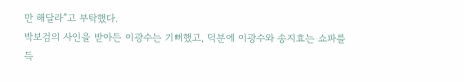만 해달라”고 부탁했다.
박보검의 사인을 받아든 이광수는 기뻐했고, 덕분에 이광수와 송지효는 쇼파를 득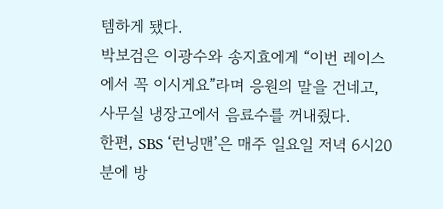템하게 됐다.
박보검은 이광수와 송지효에게 “이번 레이스에서 꼭 이시게요”라며 응원의 말을 건네고, 사무실 냉장고에서 음료수를 꺼내줬다.
한편, SBS ‘런닝맨’은 매주 일요일 저녁 6시20분에 방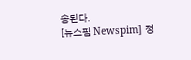송된다.
[뉴스핌 Newspim] 정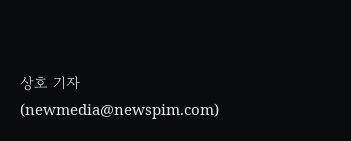상호 기자 (newmedia@newspim.com)